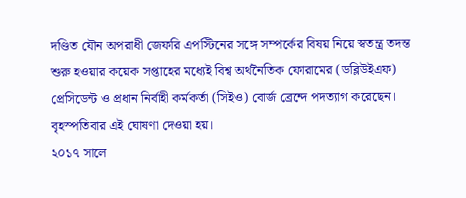দণ্ডিত যৌন অপরাধী জেফরি এপস্টিনের সঙ্গে সম্পর্কের বিষয় নিয়ে স্বতন্ত্র তদন্ত শুরু হওয়ার কয়েক সপ্তাহের মধ্যেই বিশ্ব অর্থনৈতিক ফোরামের (ডব্লিউইএফ) প্রেসিডেন্ট ও প্রধান নির্বাহী কর্মকর্তা (সিইও) বোর্জ ব্রেন্দে পদত্যাগ করেছেন। বৃহস্পতিবার এই ঘোষণা দেওয়া হয়।
২০১৭ সালে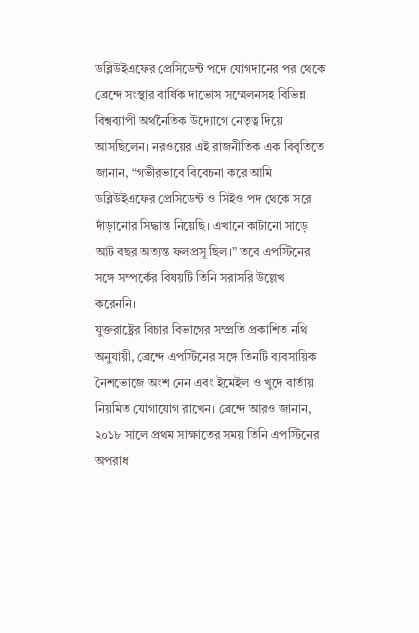ডব্লিউইএফের প্রেসিডেন্ট পদে যোগদানের পর থেকে ব্রেন্দে সংস্থার বার্ষিক দাভোস সম্মেলনসহ বিভিন্ন বিশ্বব্যাপী অর্থনৈতিক উদ্যোগে নেতৃত্ব দিয়ে আসছিলেন। নরওয়ের এই রাজনীতিক এক বিবৃতিতে জানান, “গভীরভাবে বিবেচনা করে আমি ডব্লিউইএফের প্রেসিডেন্ট ও সিইও পদ থেকে সরে দাঁড়ানোর সিদ্ধান্ত নিয়েছি। এখানে কাটানো সাড়ে আট বছর অত্যন্ত ফলপ্রসূ ছিল।” তবে এপস্টিনের সঙ্গে সম্পর্কের বিষয়টি তিনি সরাসরি উল্লেখ করেননি।
যুক্তরাষ্ট্রের বিচার বিভাগের সম্প্রতি প্রকাশিত নথি অনুযায়ী, ব্রেন্দে এপস্টিনের সঙ্গে তিনটি ব্যবসায়িক নৈশভোজে অংশ নেন এবং ইমেইল ও খুদে বার্তায় নিয়মিত যোগাযোগ রাখেন। ব্রেন্দে আরও জানান, ২০১৮ সালে প্রথম সাক্ষাতের সময় তিনি এপস্টিনের অপরাধ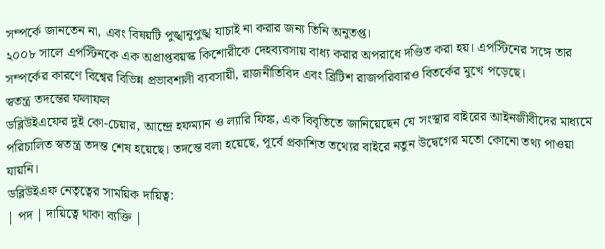সম্পর্কে জানতেন না, এবং বিষয়টি পুঙ্খানুপুঙ্খ যাচাই না করার জন্য তিনি অনুতপ্ত।
২০০৮ সালে এপস্টিনকে এক অপ্রাপ্তবয়স্ক কিশোরীকে দেহব্যবসায় বাধ্য করার অপরাধে দণ্ডিত করা হয়। এপস্টিনের সঙ্গে তার সম্পর্কের কারণে বিশ্বের বিভিন্ন প্রভাবশালী ব্যবসায়ী, রাজনীতিবিদ এবং ব্রিটিশ রাজপরিবারও বিতর্কের মুখে পড়েছে।
স্বতন্ত্র তদন্তের ফলাফল
ডব্লিউইএফের দুই কো-চেয়ার, আন্দ্রে হফম্যান ও ল্যারি ফিঙ্ক, এক বিবৃতিতে জানিয়েছেন যে সংস্থার বাইরের আইনজীবীদের মাধ্যমে পরিচালিত স্বতন্ত্র তদন্ত শেষ হয়েছে। তদন্তে বলা হয়েছে, পূর্বে প্রকাশিত তথ্যের বাইরে নতুন উদ্বেগের মতো কোনো তথ্য পাওয়া যায়নি।
ডব্লিউইএফ নেতৃত্বের সাময়িক দায়িত্ব:
| পদ | দায়িত্বে থাকা ব্যক্তি |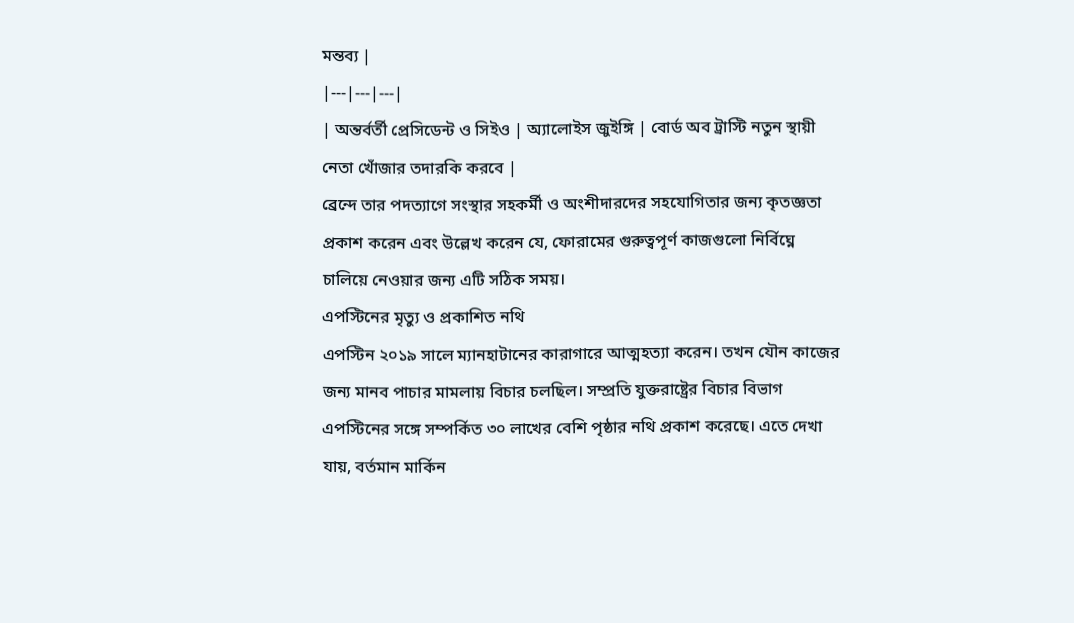মন্তব্য |
|---|---|---|
| অন্তর্বর্তী প্রেসিডেন্ট ও সিইও | অ্যালোইস জুইঙ্গি | বোর্ড অব ট্রাস্টি নতুন স্থায়ী নেতা খোঁজার তদারকি করবে |
ব্রেন্দে তার পদত্যাগে সংস্থার সহকর্মী ও অংশীদারদের সহযোগিতার জন্য কৃতজ্ঞতা প্রকাশ করেন এবং উল্লেখ করেন যে, ফোরামের গুরুত্বপূর্ণ কাজগুলো নির্বিঘ্নে চালিয়ে নেওয়ার জন্য এটি সঠিক সময়।
এপস্টিনের মৃত্যু ও প্রকাশিত নথি
এপস্টিন ২০১৯ সালে ম্যানহাটানের কারাগারে আত্মহত্যা করেন। তখন যৌন কাজের জন্য মানব পাচার মামলায় বিচার চলছিল। সম্প্রতি যুক্তরাষ্ট্রের বিচার বিভাগ এপস্টিনের সঙ্গে সম্পর্কিত ৩০ লাখের বেশি পৃষ্ঠার নথি প্রকাশ করেছে। এতে দেখা যায়, বর্তমান মার্কিন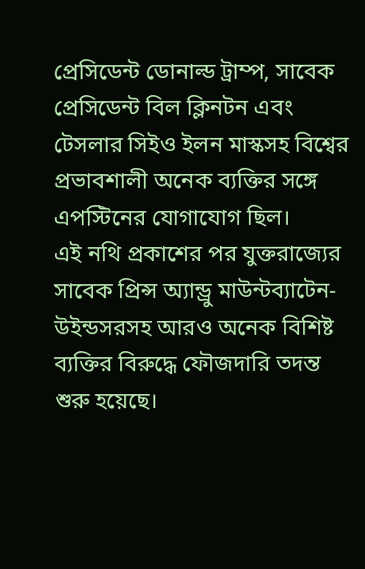প্রেসিডেন্ট ডোনাল্ড ট্রাম্প, সাবেক প্রেসিডেন্ট বিল ক্লিনটন এবং টেসলার সিইও ইলন মাস্কসহ বিশ্বের প্রভাবশালী অনেক ব্যক্তির সঙ্গে এপস্টিনের যোগাযোগ ছিল।
এই নথি প্রকাশের পর যুক্তরাজ্যের সাবেক প্রিন্স অ্যান্ড্রু মাউন্টব্যাটেন-উইন্ডসরসহ আরও অনেক বিশিষ্ট ব্যক্তির বিরুদ্ধে ফৌজদারি তদন্ত শুরু হয়েছে।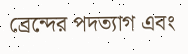ব্রেন্দের পদত্যাগ এবং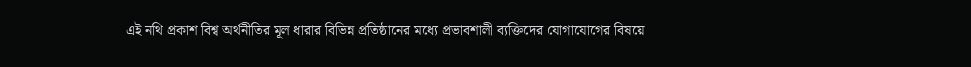এই নথি প্রকাশ বিশ্ব অর্থনীতির মূল ধারার বিভিন্ন প্রতিষ্ঠানের মধ্যে প্রভাবশালী ব্যক্তিদের যোগাযোগের বিষয়ে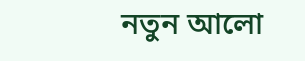নতুন আলো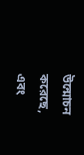উন্মোচন করেছে, এবং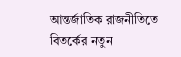আন্তর্জাতিক রাজনীতিতে বিতর্কের নতুন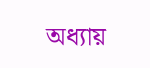অধ্যায়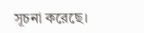সূচনা করেছে।